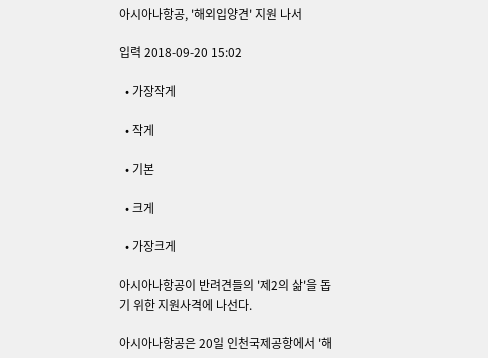아시아나항공, '해외입양견' 지원 나서

입력 2018-09-20 15:02

  • 가장작게

  • 작게

  • 기본

  • 크게

  • 가장크게

아시아나항공이 반려견들의 '제2의 삶'을 돕기 위한 지원사격에 나선다.

아시아나항공은 20일 인천국제공항에서 '해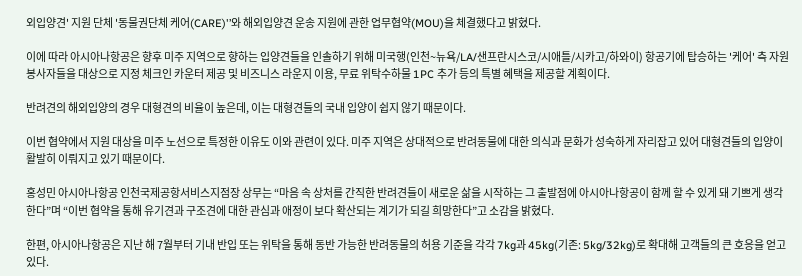외입양견' 지원 단체 '동물권단체 케어(CARE)'’와 해외입양견 운송 지원에 관한 업무협약(MOU)을 체결했다고 밝혔다.

이에 따라 아시아나항공은 향후 미주 지역으로 향하는 입양견들을 인솔하기 위해 미국행(인천~뉴욕/LA/샌프란시스코/시애틀/시카고/하와이) 항공기에 탑승하는 '케어' 측 자원봉사자들을 대상으로 지정 체크인 카운터 제공 및 비즈니스 라운지 이용, 무료 위탁수하물 1PC 추가 등의 특별 혜택을 제공할 계획이다.

반려견의 해외입양의 경우 대형견의 비율이 높은데, 이는 대형견들의 국내 입양이 쉽지 않기 때문이다.

이번 협약에서 지원 대상을 미주 노선으로 특정한 이유도 이와 관련이 있다. 미주 지역은 상대적으로 반려동물에 대한 의식과 문화가 성숙하게 자리잡고 있어 대형견들의 입양이 활발히 이뤄지고 있기 때문이다.

홍성민 아시아나항공 인천국제공항서비스지점장 상무는 “마음 속 상처를 간직한 반려견들이 새로운 삶을 시작하는 그 출발점에 아시아나항공이 함께 할 수 있게 돼 기쁘게 생각한다”며 “이번 협약을 통해 유기견과 구조견에 대한 관심과 애정이 보다 확산되는 계기가 되길 희망한다”고 소감을 밝혔다.

한편, 아시아나항공은 지난 해 7월부터 기내 반입 또는 위탁을 통해 동반 가능한 반려동물의 허용 기준을 각각 7kg과 45kg(기존: 5kg/32kg)로 확대해 고객들의 큰 호응을 얻고 있다.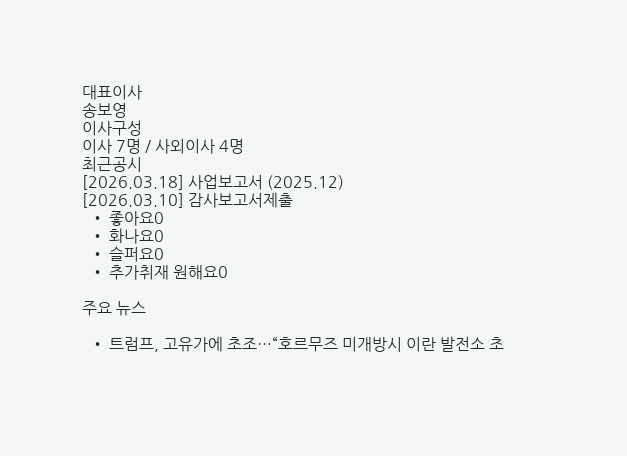대표이사
송보영
이사구성
이사 7명 / 사외이사 4명
최근공시
[2026.03.18] 사업보고서 (2025.12)
[2026.03.10] 감사보고서제출
  • 좋아요0
  • 화나요0
  • 슬퍼요0
  • 추가취재 원해요0

주요 뉴스

  • 트럼프, 고유가에 초조…“호르무즈 미개방시 이란 발전소 초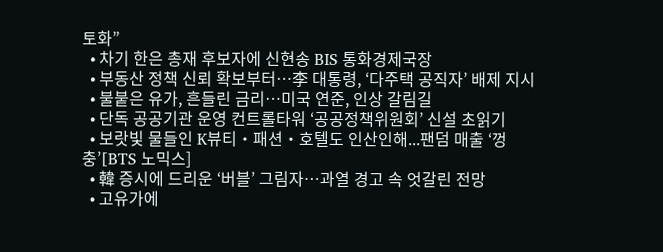토화”
  • 차기 한은 총재 후보자에 신현송 BIS 통화경제국장
  • 부동산 정책 신뢰 확보부터⋯李 대통령, ‘다주택 공직자’ 배제 지시
  • 불붙은 유가, 흔들린 금리…미국 연준, 인상 갈림길
  • 단독 공공기관 운영 컨트롤타워 ‘공공정책위원회’ 신설 초읽기
  • 보랏빛 물들인 K뷰티‧패션‧호텔도 인산인해...팬덤 매출 ‘껑충’[BTS 노믹스]
  • 韓 증시에 드리운 ‘버블’ 그림자…과열 경고 속 엇갈린 전망
  • 고유가에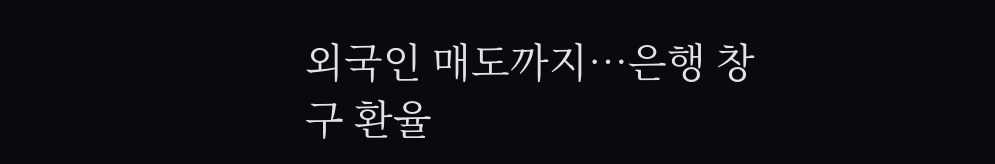외국인 매도까지⋯은행 창구 환율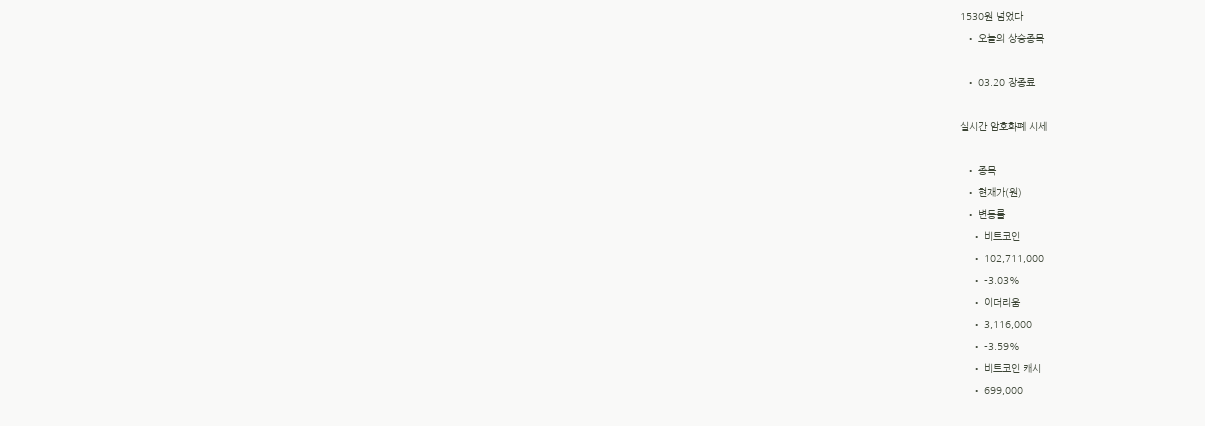1530원 넘었다
  • 오늘의 상승종목

  • 03.20 장종료

실시간 암호화폐 시세

  • 종목
  • 현재가(원)
  • 변동률
    • 비트코인
    • 102,711,000
    • -3.03%
    • 이더리움
    • 3,116,000
    • -3.59%
    • 비트코인 캐시
    • 699,000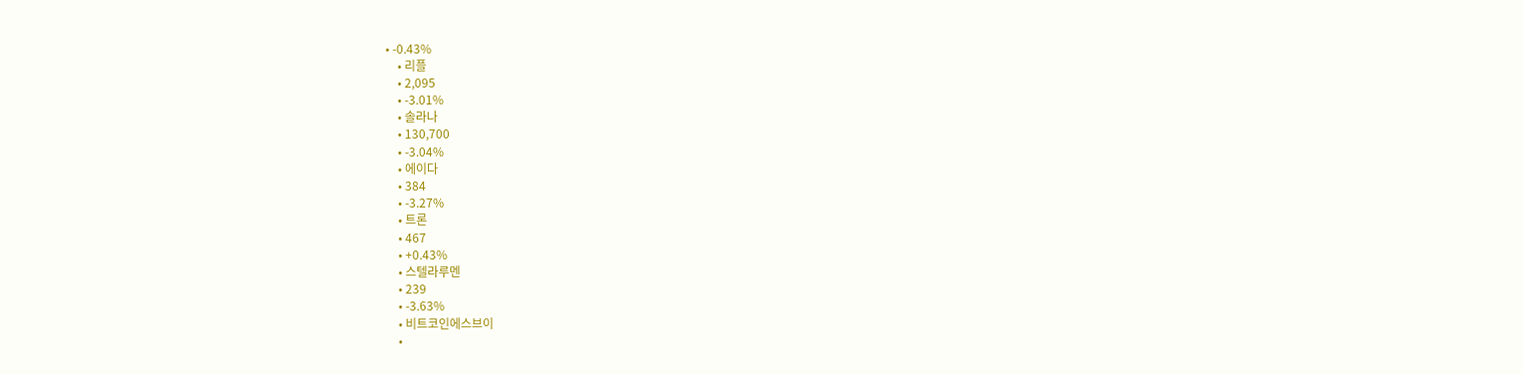• -0.43%
    • 리플
    • 2,095
    • -3.01%
    • 솔라나
    • 130,700
    • -3.04%
    • 에이다
    • 384
    • -3.27%
    • 트론
    • 467
    • +0.43%
    • 스텔라루멘
    • 239
    • -3.63%
    • 비트코인에스브이
    •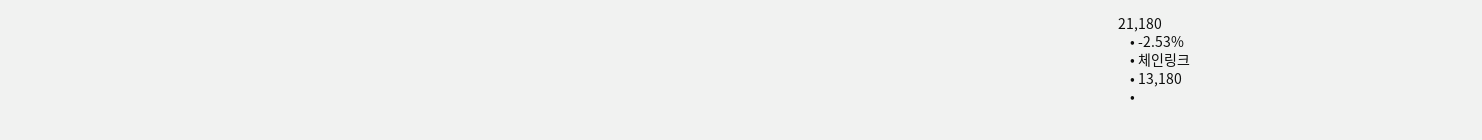21,180
    • -2.53%
    • 체인링크
    • 13,180
    •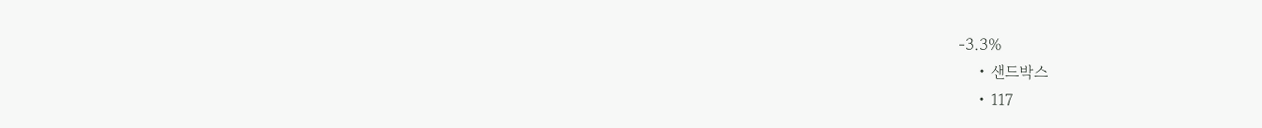-3.3%
    • 샌드박스
    • 117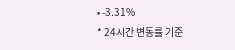• -3.31%
* 24시간 변동률 기준